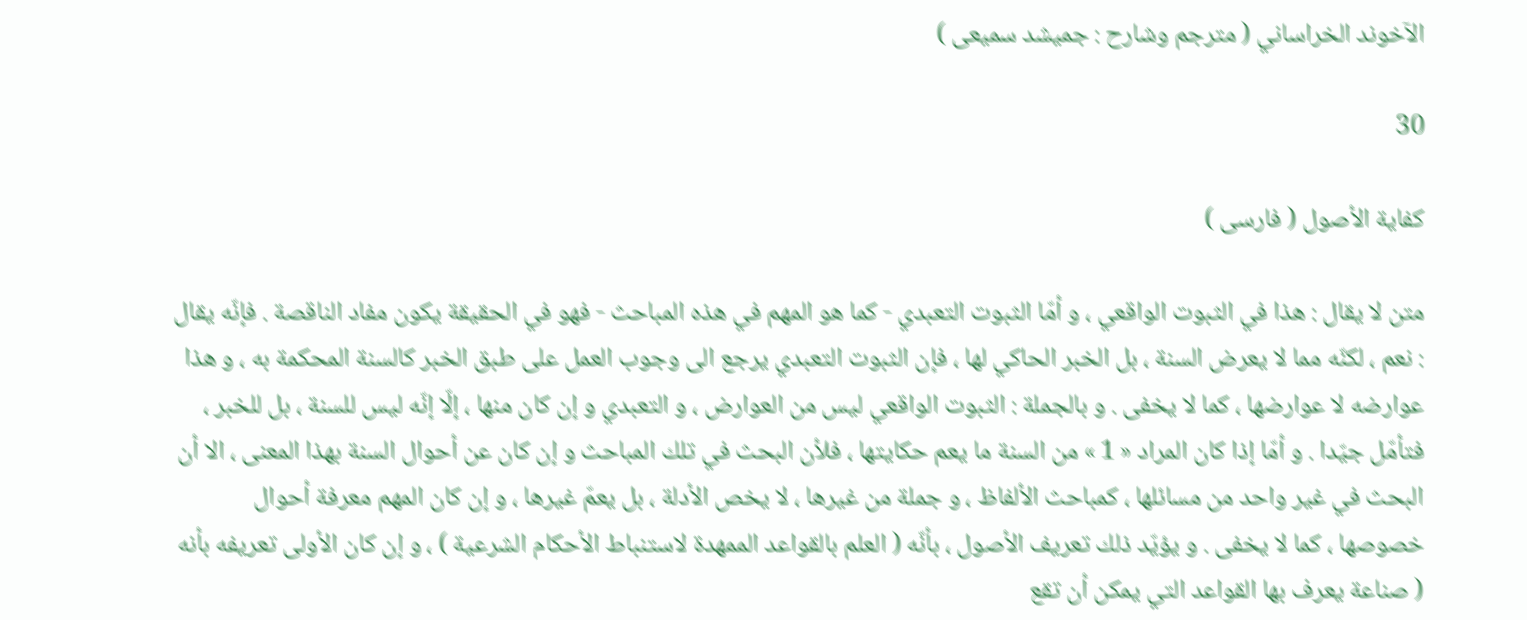الآخوند الخراساني ( مترجم وشارح : جميشد سميعى )

30

كفاية الأصول ( فارسى )

متن لا يقال : هذا في الثبوت الواقعي ، و أمّا الثبوت التعبدي - كما هو المهم في هذه المباحث - فهو في الحقيقة يكون مفاد الناقصة . فإنّه يقال : نعم ، لكنّه مما لا يعرض السنة ، بل الخبر الحاكي لها ، فإن الثبوت التعبدي يرجع الى وجوب العمل على طبق الخبر كالسنة المحكمة به ، و هذا عوارضه لا عوارضها ، كما لا يخفى . و بالجملة : الثبوت الواقعي ليس من العوارض ، و التعبدي و إن كان منها ، إلّا إنّه ليس للسنة ، بل للخبر ، فتأمّل جيّدا . و أمّا إذا كان المراد « 1 » من السنة ما يعم حكايتها ، فلأن البحث في تلك المباحث و إن كان عن أحوال السنة بهذا المعنى ، الا أن البحث في غير واحد من مسائلها ، كمباحث الألفاظ ، و جملة من غيرها ، لا يخص الأدلة ، بل يعمّ غيرها ، و إن كان المهم معرفة أحوال خصوصها ، كما لا يخفى . و يؤيّد ذلك تعريف الأصول ، بأنّه ( العلم بالقواعد الممهدة لاستنباط الأحكام الشرعية ) ، و إن كان الأولى تعريفه بأنه ( صناعة يعرف بها القواعد التي يمكن أن تقع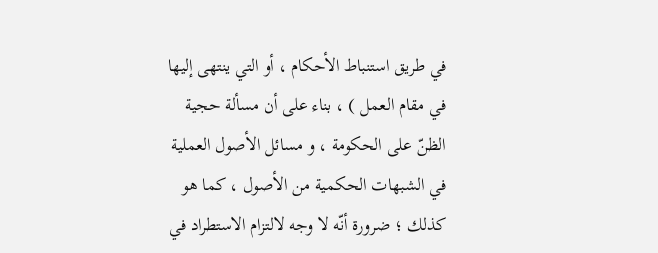في طريق استنباط الأحكام ، أو التي ينتهى إليها في مقام العمل ) ، بناء على أن مسألة حجية الظنّ على الحكومة ، و مسائل الأصول العملية في الشبهات الحكمية من الأصول ، كما هو كذلك ؛ ضرورة أنّه لا وجه لالتزام الاستطراد في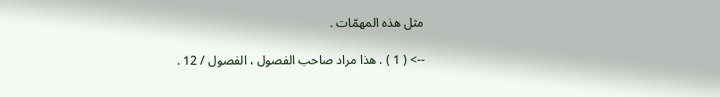مثل هذه المهمّات .

--> ( 1 ) . هذا مراد صاحب الفصول ، الفصول / 12 .